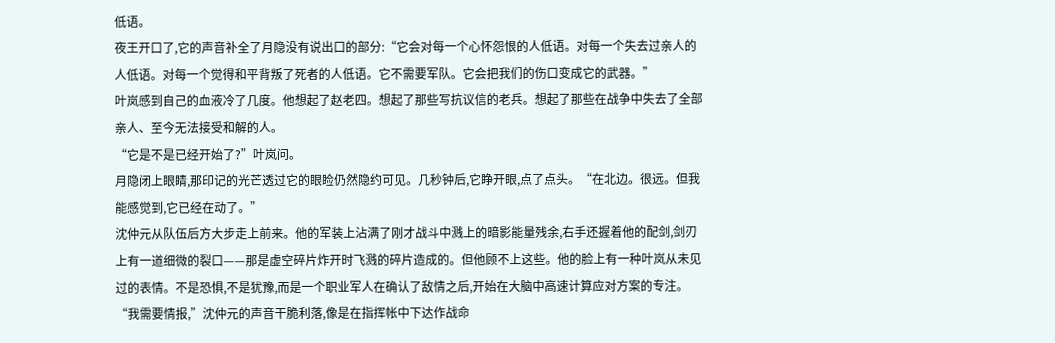低语。
夜王开口了,它的声音补全了月隐没有说出口的部分:“它会对每一个心怀怨恨的人低语。对每一个失去过亲人的人低语。对每一个觉得和平背叛了死者的人低语。它不需要军队。它会把我们的伤口变成它的武器。”
叶岚感到自己的血液冷了几度。他想起了赵老四。想起了那些写抗议信的老兵。想起了那些在战争中失去了全部亲人、至今无法接受和解的人。
“它是不是已经开始了?”叶岚问。
月隐闭上眼睛,那印记的光芒透过它的眼睑仍然隐约可见。几秒钟后,它睁开眼,点了点头。“在北边。很远。但我能感觉到,它已经在动了。”
沈仲元从队伍后方大步走上前来。他的军装上沾满了刚才战斗中溅上的暗影能量残余,右手还握着他的配剑,剑刃上有一道细微的裂口——那是虚空碎片炸开时飞溅的碎片造成的。但他顾不上这些。他的脸上有一种叶岚从未见过的表情。不是恐惧,不是犹豫,而是一个职业军人在确认了敌情之后,开始在大脑中高速计算应对方案的专注。
“我需要情报,”沈仲元的声音干脆利落,像是在指挥帐中下达作战命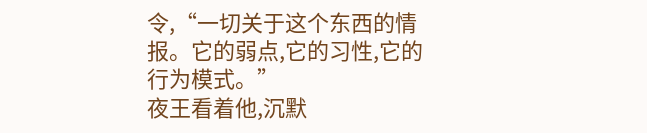令,“一切关于这个东西的情报。它的弱点,它的习性,它的行为模式。”
夜王看着他,沉默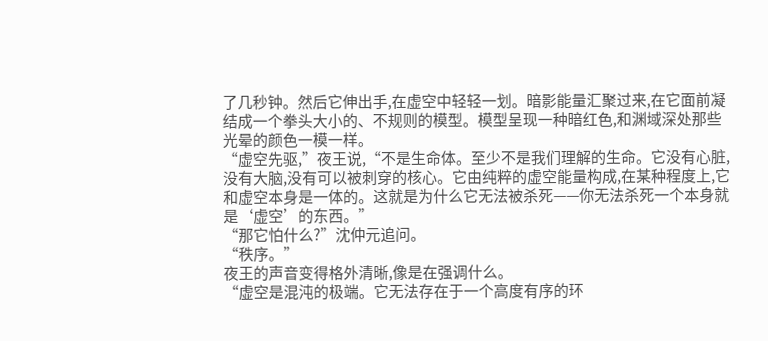了几秒钟。然后它伸出手,在虚空中轻轻一划。暗影能量汇聚过来,在它面前凝结成一个拳头大小的、不规则的模型。模型呈现一种暗红色,和渊域深处那些光晕的颜色一模一样。
“虚空先驱,”夜王说,“不是生命体。至少不是我们理解的生命。它没有心脏,没有大脑,没有可以被刺穿的核心。它由纯粹的虚空能量构成,在某种程度上,它和虚空本身是一体的。这就是为什么它无法被杀死——你无法杀死一个本身就是‘虚空’的东西。”
“那它怕什么?”沈仲元追问。
“秩序。”
夜王的声音变得格外清晰,像是在强调什么。
“虚空是混沌的极端。它无法存在于一个高度有序的环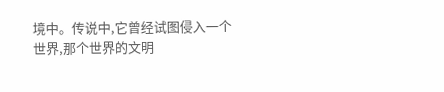境中。传说中,它曾经试图侵入一个世界,那个世界的文明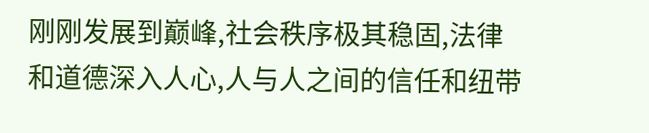刚刚发展到巅峰,社会秩序极其稳固,法律和道德深入人心,人与人之间的信任和纽带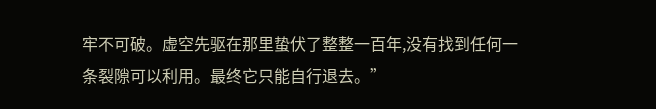牢不可破。虚空先驱在那里蛰伏了整整一百年,没有找到任何一条裂隙可以利用。最终它只能自行退去。”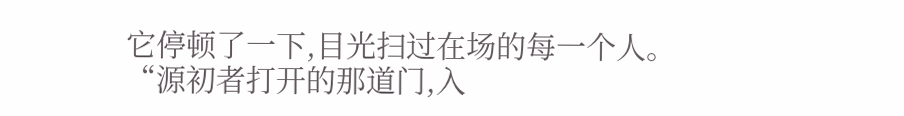它停顿了一下,目光扫过在场的每一个人。
“源初者打开的那道门,入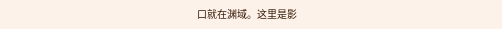口就在渊域。这里是影